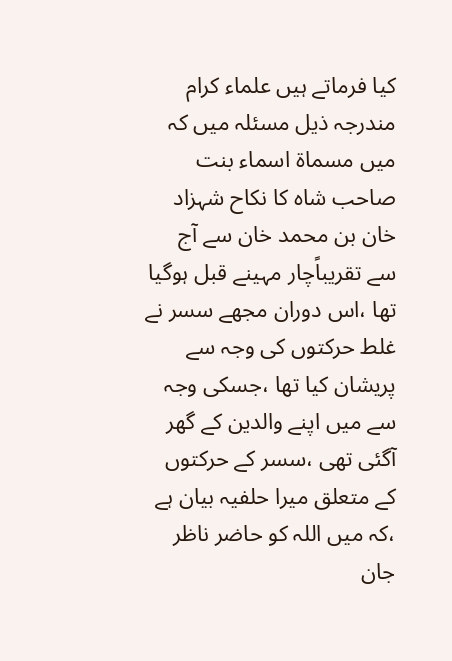کیا فرماتے ہیں علماء کرام مندرجہ ذیل مسئلہ میں کہ میں مسماۃ اسماء بنت صاحب شاہ کا نکاح شہزاد خان بن محمد خان سے آج سے تقریباًچار مہینے قبل ہوگیا تھا ،اس دوران مجھے سسر نے غلط حرکتوں کی وجہ سے پریشان کیا تھا ،جسکی وجہ سے میں اپنے والدین کے گھر آگئی تھی ،سسر کے حرکتوں کے متعلق میرا حلفیہ بیان ہے ،کہ میں اللہ کو حاضر ناظر جان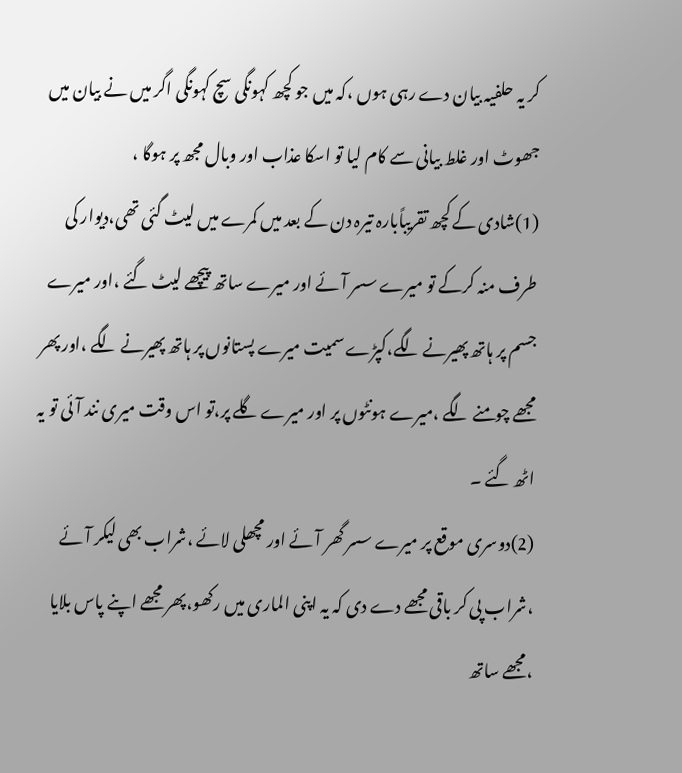کر یہ حلفیہ بیان دے رہی ہوں ،کہ میں جو کچھ کہونگی سچ کہونگی اگر میں نے بیان میں جھوٹ اور غلط بیانی سے کام لیا تو اسکا عذاب اور وبال مجھ پر ہوگا ،
(1)شادی کے کچھ تقریباًبارہ تیرہ دن کے بعد میں کمرے میں لیٹ گئی تھی،دیوار کی طرف منہ کرکے تو میرے سسر آئے اور میرے ساتھ پیچھے لیٹ گئے ،اور میرے جسم پر ہاتھ پھیرنے لگے،کپڑے سمیت میرے پستانوں پر ہاتھ پھیرنے لگے ،اور پھر مجھے چومنے لگے ،میرے ہونٹوں پر اور میرے گلے پر،تو اس وقت میری نند آئی تو یہ اٹھ گئے ۔
(2)دوسری موقع پر میرے سسر گھر آئے اور مچھلی لائے ،شراب بھی لیکر آئے ،شراب پی کر باقی مجھے دے دی کہ یہ اپنی الماری میں رکھو،پھر مجھے اپنے پاس بلایا ،مجھے ساتھ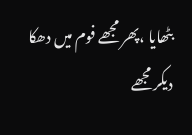بٹھایا ،پھر مجھے فوم میں دھکا دیکر مجھے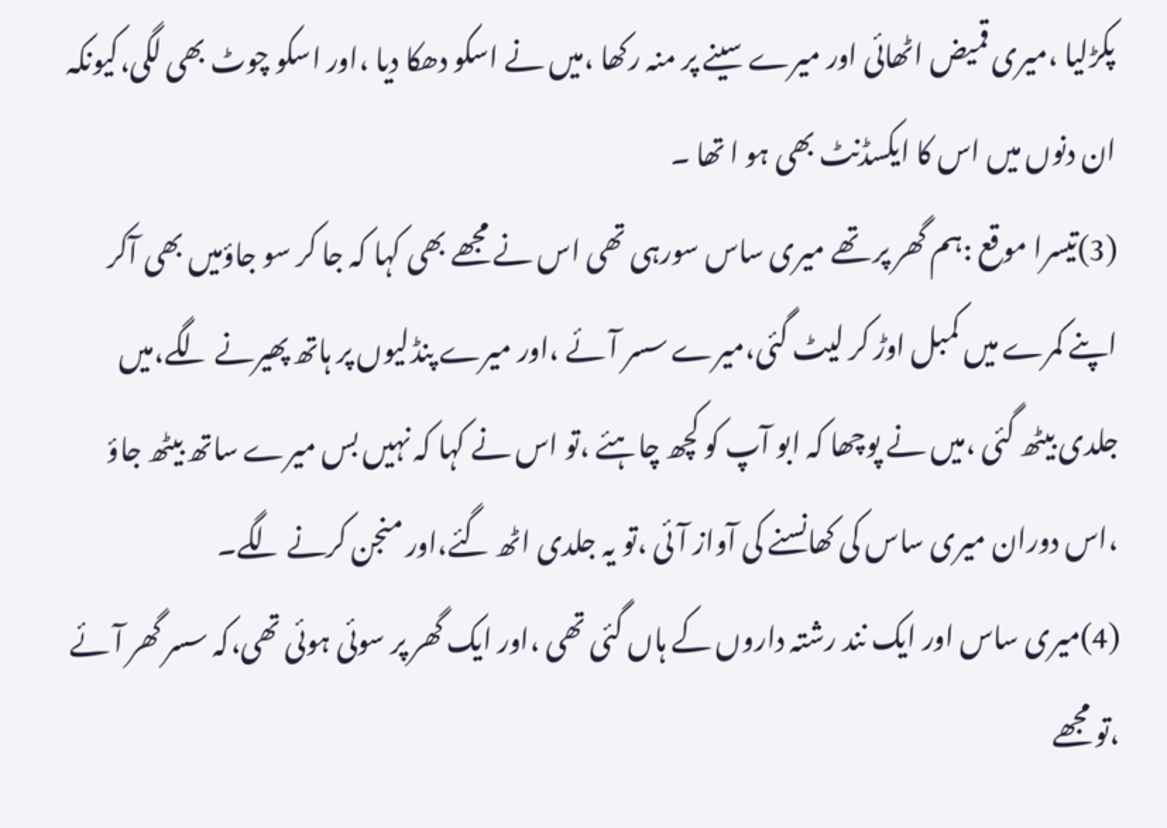پکڑلیا ،میری قمیض اٹھائی اور میرے سینے پر منہ رکھا ،میں نے اسکو دھکا دیا ،اور اسکو چوٹ بھی لگی،کیونکہ ان دنوں میں اس کا ایکسڈنٹ بھی ہو ا تھا ۔
(3)تیسرا موقع :ہم گھر پر تھے میری ساس سورہی تھی اس نے مجھے بھی کہا کہ جا کر سو جاؤمیں بھی آکر اپنے کمرے میں کمبل اوڑ کر لیٹ گئی،میرے سسر آئے ،اور میرے پنڈلیوں پر ہاتھ پھیرنے لگے،میں جلدی بیٹھ گئی ،میں نے پوچھا کہ ابو آپ کو کچھ چاہئے ،تو اس نے کہا کہ نہیں بس میرے ساتھ بیٹھ جاؤ ،اس دوران میری ساس کی کھانسنے کی آواز آئی ،تو یہ جلدی اٹھ گئے،اور منجن کرنے لگے۔
(4)میری ساس اور ایک نند رشتہ داروں کے ہاں گئی تھی ،اور ایک گھر پر سوئی ہوئی تھی،کہ سسر گھر آئے ،تو مجھے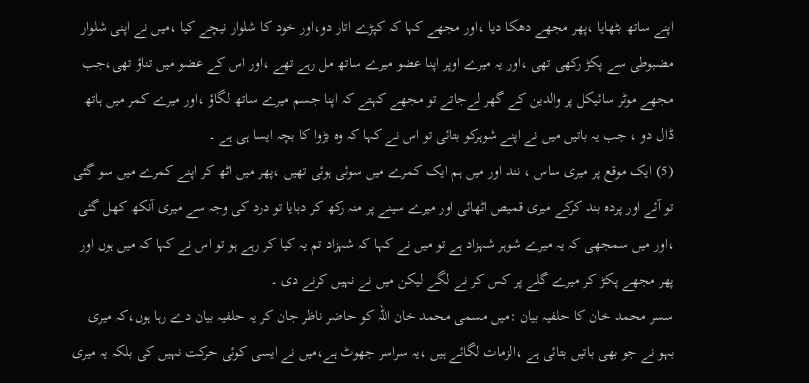اپنے ساتھ بٹھایا ،پھر مجھے دھکا دیا ،اور مجھے کہا کہ کپڑے اتار دو،اور خود کا شلوار نیچے کیا ،میں نے اپنی شلوار مضبوطی سے پکڑ رکھی تھی ،اور یہ میرے اوپر اپنا عضو میرے ساتھ مل رہے تھے ،اور اس کے عضو میں تناؤ تھی،جب مجھے موٹر سائیکل پر والدین کے گھر لےجاتے تو مجھے کہتے کہ اپنا جسم میرے ساتھ لگاؤ ،اور میرے کمر میں ہاتھ ڈال دو ، جب یہ باتیں میں نے اپنے شوہرکو بتائی تو اس نے کہا کہ وہ بڑوا کا بچہ ایسا ہی ہے ۔
(5) ایک موقع پر میری ساس ، نند اور میں ہم ایک کمرے میں سوئی ہوئی تھیں ،پھر میں اٹھ کر اپنے کمرے میں سو گئی تو آئے اور پردہ بند کرکے میری قمیص اٹھائی اور میرے سینے پر منہ رکھ کر دبایا تو درد کی وجہ سے میری آنکھ کھل گئی ،اور میں سمجھی کہ یہ میرے شوہر شہزاد ہے تو میں نے کہا کہ شہزاد تم یہ کیا کر رہے ہو تو اس نے کہا کہ میں ہوں اور پھر مجھے پکڑ کر میرے گلے پر کس کر نے لگے لیکن میں نے نہیں کرنے دی ۔
سسر محمد خان کا حلفیہ بیان :میں مسمی محمد خان اللہ کو حاضر ناظر جان کر یہ حلفیہ بیان دے رہا ہوں،کہ میری بہو نے جو بھی باتیں بتائی ہے ،الزمات لگائے ہیں ،یہ سراسر جھوٹ ہے،میں نے ایسی کوئی حرکت نہیں کی بلکہ یہ میری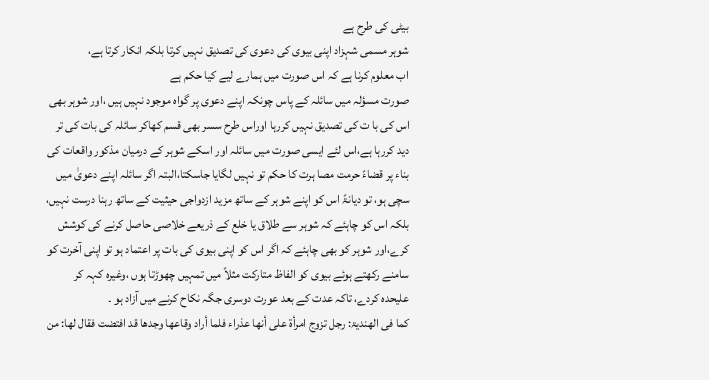بیٹی کی طرح ہے
شوہر مسمی شہزاد اپنی بیوی کی دعوی کی تصدیق نہیں کرتا بلکہ انکار کرتا ہے،
اب معلوم کرنا ہے کہ اس صورت میں ہمارے لیے کیا حکم ہے
صورت مسؤلہ میں سائلہ کے پاس چونکہ اپنے دعوی پر گواہ موجود نہیں ہیں ،اور شوہر بھی اس کی با ت کی تصدیق نہیں کررہا اوراس طرح سسر بھی قسم کھاکر سائلہ کی بات کی تر دید کررہا ہے،اس لئے ایسی صورت میں سائلہ اور اسکے شوہر کے درمیان مذکور واقعات کی بناء پر قضاءً حرمت مصا ہرت کا حکم تو نہیں لگایا جاسکتا،البتہ اگر سائلہ اپنے دعویٰ میں سچی ہو، تو دیانۃً اس کو اپنے شوہر کے ساتھ مزید ازدواجی حیثیت کے ساتھ رہنا درست نہیں، بلکہ اس کو چاہئے کہ شوہر سے طلاق یا خلع کے ذریعے خلاصی حاصل کرنے کی کوشش کرے،اور شوہر کو بھی چاہئے کہ اگر اس کو اپنی بیوی کی بات پر اعتماد ہو تو اپنی آخرت کو سامنے رکھتے ہوئے بیوی کو الفاظ متارکت مثلاً میں تمہیں چھوڑتا ہوں ،وغیرہ کہہ کر علیحدہ کردے، تاکہ عدت کے بعد عورت دوسری جگہ نکاح کرنے میں آزاد ہو ۔
کما فی الھندیۃ: رجل تزوج امرأة على أنها عذراء فلما أراد وقاعها وجدها قد افتضت فقال لها: من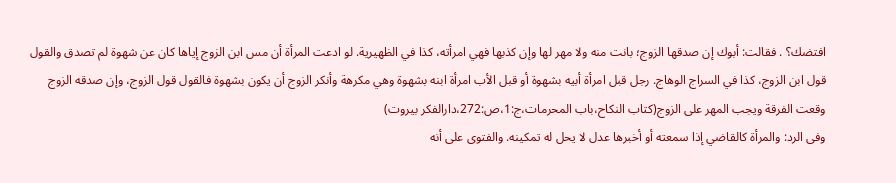افتضك؟ . فقالت: أبوك إن صدقها الزوج؛ بانت منه ولا مهر لها وإن كذبها فهي امرأته، كذا في الظهيرية. لو ادعت المرأة أن مس ابن الزوج إياها كان عن شهوة لم تصدق والقول قول ابن الزوج، كذا في السراج الوهاج. رجل قبل امرأة أبيه بشهوة أو قبل الأب امرأة ابنه بشهوة وهي مكرهة وأنكر الزوج أن يكون بشهوة فالقول قول الزوج، وإن صدقه الزوج وقعت الفرقة ويجب المهر على الزوج(کتاب النکاح،باب المحرمات،ج:1،ص:272،دارالفکر بیروت)
وفی الرد: والمرأة كالقاضي إذا سمعته أو أخبرها عدل لا يحل له تمكينه. والفتوى على أنه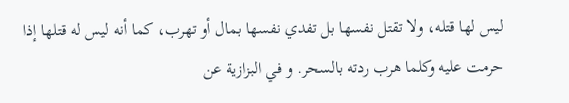ليس لها قتله، ولا تقتل نفسها بل تفدي نفسها بمال أو تهرب، كما أنه ليس له قتلها إذا حرمت عليه وكلما هرب ردته بالسحر. و في البزازية عن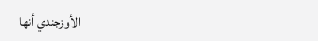الأوزجندي أنها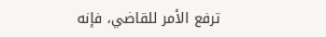ترفع الأمر للقاضي، فإنه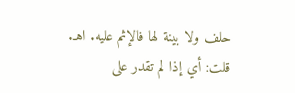حلف ولا بينة لها فالإثم عليه. اهـ. قلت: أي إذا لم تقدر على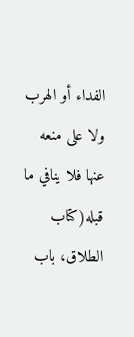الفداء أو الهرب ولا على منعه عنها فلا ينافي ما قبله(کتاب الطلاق، باب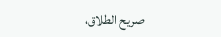صریح الطلاق،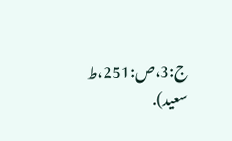ج:3،ص:251،ط سعید).